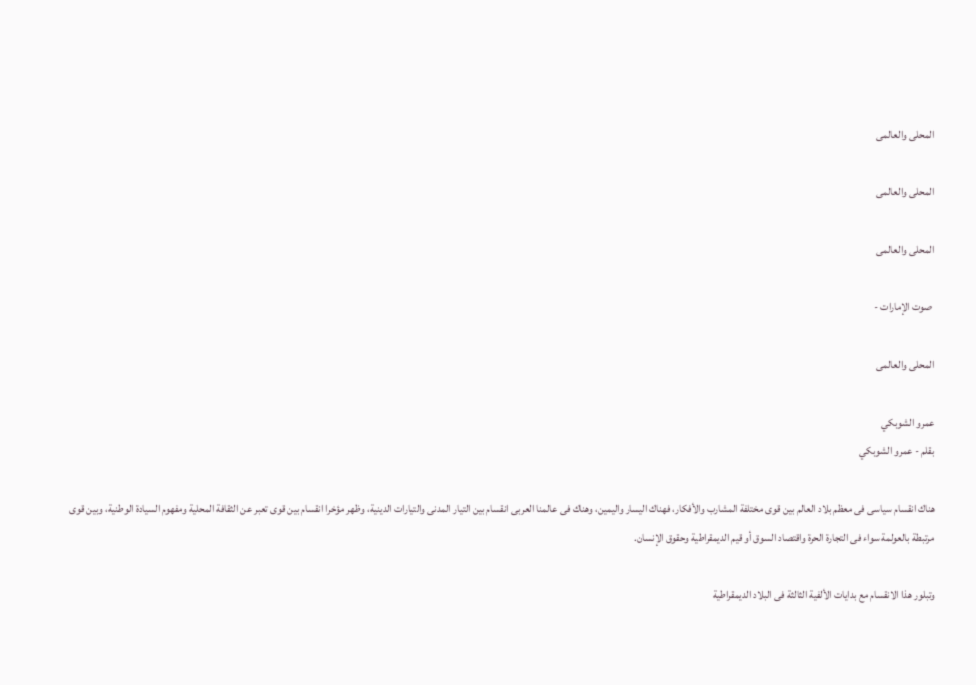المحلى والعالمى

المحلى والعالمى

المحلى والعالمى

 صوت الإمارات -

المحلى والعالمى

عمرو الشوبكي
بقلم - عمرو الشوبكي

هناك انقسام سياسى فى معظم بلاد العالم بين قوى مختلفة المشارب والأفكار، فهناك اليسار واليمين، وهناك فى عالمنا العربى انقسام بين التيار المدنى والتيارات الدينية، وظهر مؤخرا انقسام بين قوى تعبر عن الثقافة المحلية ومفهوم السيادة الوطنية، وبين قوى مرتبطة بالعولمة سواء فى التجارة الحرة واقتصاد السوق أو قيم الديمقراطية وحقوق الإنسان.

وتبلور هذا الانقسام مع بدايات الألفية الثالثة فى البلاد الديمقراطية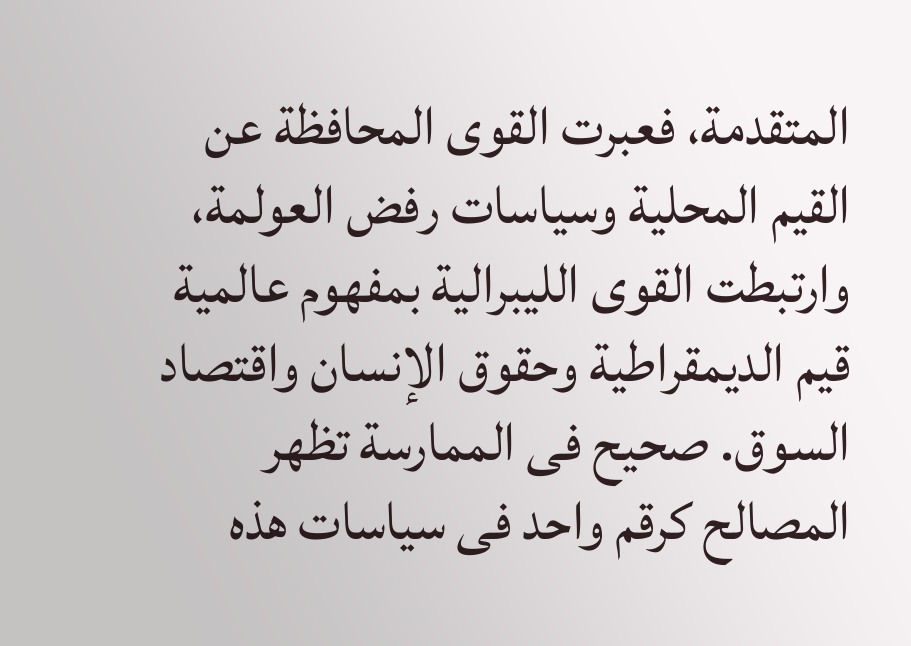المتقدمة، فعبرت القوى المحافظة عن القيم المحلية وسياسات رفض العولمة، وارتبطت القوى الليبرالية بمفهوم عالمية قيم الديمقراطية وحقوق الإنسان واقتصاد السوق. صحيح فى الممارسة تظهر المصالح كرقم واحد فى سياسات هذه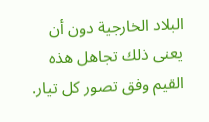البلاد الخارجية دون أن يعنى ذلك تجاهل هذه القيم وفق تصور كل تيار.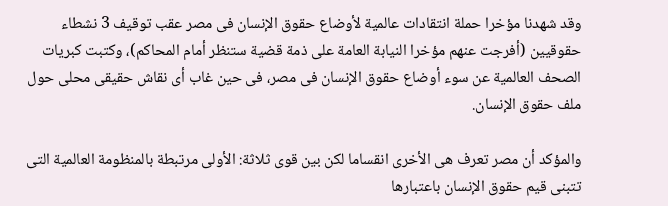وقد شهدنا مؤخرا حملة انتقادات عالمية لأوضاع حقوق الإنسان فى مصر عقب توقيف 3 نشطاء حقوقيين (أفرجت عنهم مؤخرا النيابة العامة على ذمة قضية ستنظر أمام المحاكم)، وكتبت كبريات الصحف العالمية عن سوء أوضاع حقوق الإنسان فى مصر، فى حين غاب أى نقاش حقيقى محلى حول ملف حقوق الإنسان.

والمؤكد أن مصر تعرف هى الأخرى انقساما لكن بين قوى ثلاثة: الأولى مرتبطة بالمنظومة العالمية التى تتبنى قيم حقوق الإنسان باعتبارها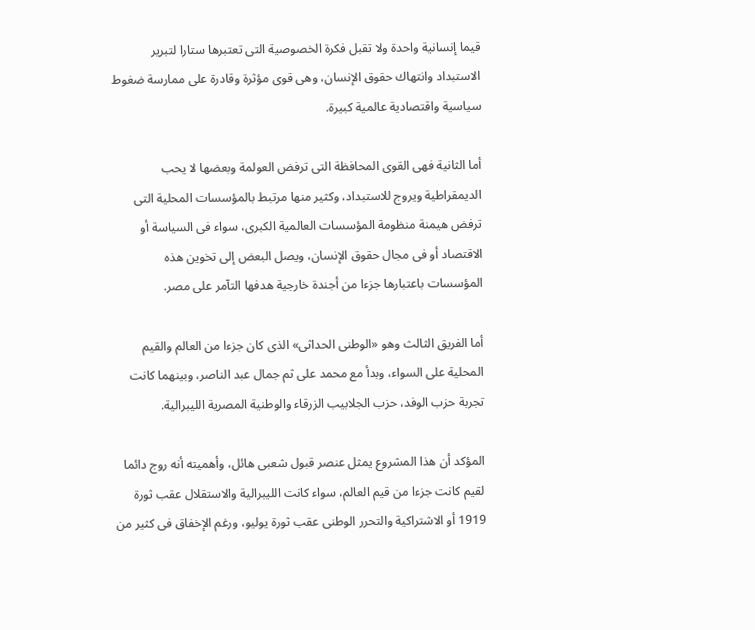قيما إنسانية واحدة ولا تقبل فكرة الخصوصية التى تعتبرها ستارا لتبرير الاستبداد وانتهاك حقوق الإنسان، وهى قوى مؤثرة وقادرة على ممارسة ضغوط سياسية واقتصادية عالمية كبيرة.

أما الثانية فهى القوى المحافظة التى ترفض العولمة وبعضها لا يحب الديمقراطية ويروج للاستبداد، وكثير منها مرتبط بالمؤسسات المحلية التى ترفض هيمنة منظومة المؤسسات العالمية الكبرى، سواء فى السياسة أو الاقتصاد أو فى مجال حقوق الإنسان، ويصل البعض إلى تخوين هذه المؤسسات باعتبارها جزءا من أجندة خارجية هدفها التآمر على مصر.

أما الفريق الثالث وهو «الوطنى الحداثى» الذى كان جزءا من العالم والقيم المحلية على السواء، وبدأ مع محمد على ثم جمال عبد الناصر، وبينهما كانت تجربة حزب الوفد، حزب الجلابيب الزرقاء والوطنية المصرية الليبرالية.

المؤكد أن هذا المشروع يمثل عنصر قبول شعبى هائل، وأهميته أنه روج دائما لقيم كانت جزءا من قيم العالم، سواء كانت الليبرالية والاستقلال عقب ثورة 1919 أو الاشتراكية والتحرر الوطنى عقب ثورة يوليو، ورغم الإخفاق فى كثير من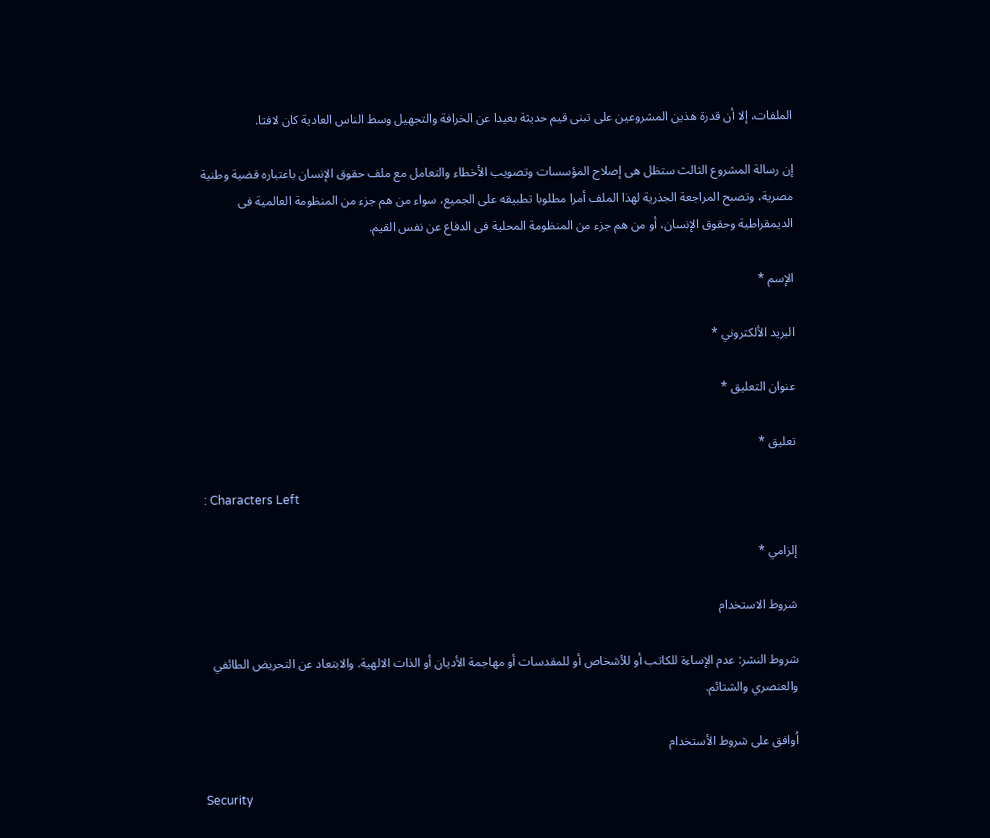الملفات، إلا أن قدرة هذين المشروعين على تبنى قيم حديثة بعيدا عن الخرافة والتجهيل وسط الناس العادية كان لافتا.

إن رسالة المشروع الثالث ستظل هى إصلاح المؤسسات وتصويب الأخطاء والتعامل مع ملف حقوق الإنسان باعتباره قضية وطنية مصرية، وتصبح المراجعة الجذرية لهذا الملف أمرا مطلوبا تطبيقه على الجميع، سواء من هم جزء من المنظومة العالمية فى الديمقراطية وحقوق الإنسان، أو من هم جزء من المنظومة المحلية فى الدفاع عن نفس القيم.

الإسم *

البريد الألكتروني *

عنوان التعليق *

تعليق *

: Characters Left

إلزامي *

شروط الاستخدام

شروط النشر: عدم الإساءة للكاتب أو للأشخاص أو للمقدسات أو مهاجمة الأديان أو الذات الالهية. والابتعاد عن التحريض الطائفي والعنصري والشتائم.

اُوافق على شروط الأستخدام

Security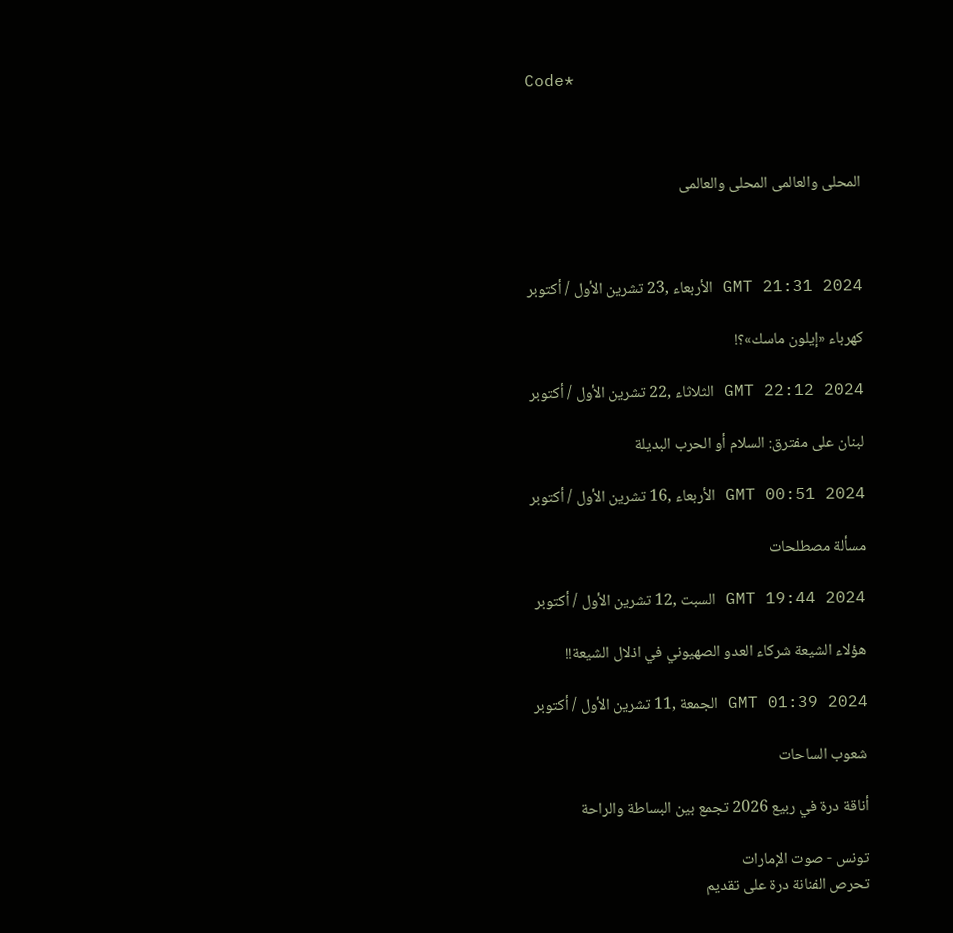Code*



المحلى والعالمى المحلى والعالمى



GMT 21:31 2024 الأربعاء ,23 تشرين الأول / أكتوبر

كهرباء «إيلون ماسك»؟!

GMT 22:12 2024 الثلاثاء ,22 تشرين الأول / أكتوبر

لبنان على مفترق: السلام أو الحرب البديلة

GMT 00:51 2024 الأربعاء ,16 تشرين الأول / أكتوبر

مسألة مصطلحات

GMT 19:44 2024 السبت ,12 تشرين الأول / أكتوبر

هؤلاء الشيعة شركاء العدو الصهيوني في اذلال الشيعة!!

GMT 01:39 2024 الجمعة ,11 تشرين الأول / أكتوبر

شعوب الساحات

أناقة درة في ربيع 2026 تجمع بين البساطة والراحة

تونس - صوت الإمارات
تحرص الفنانة درة على تقديم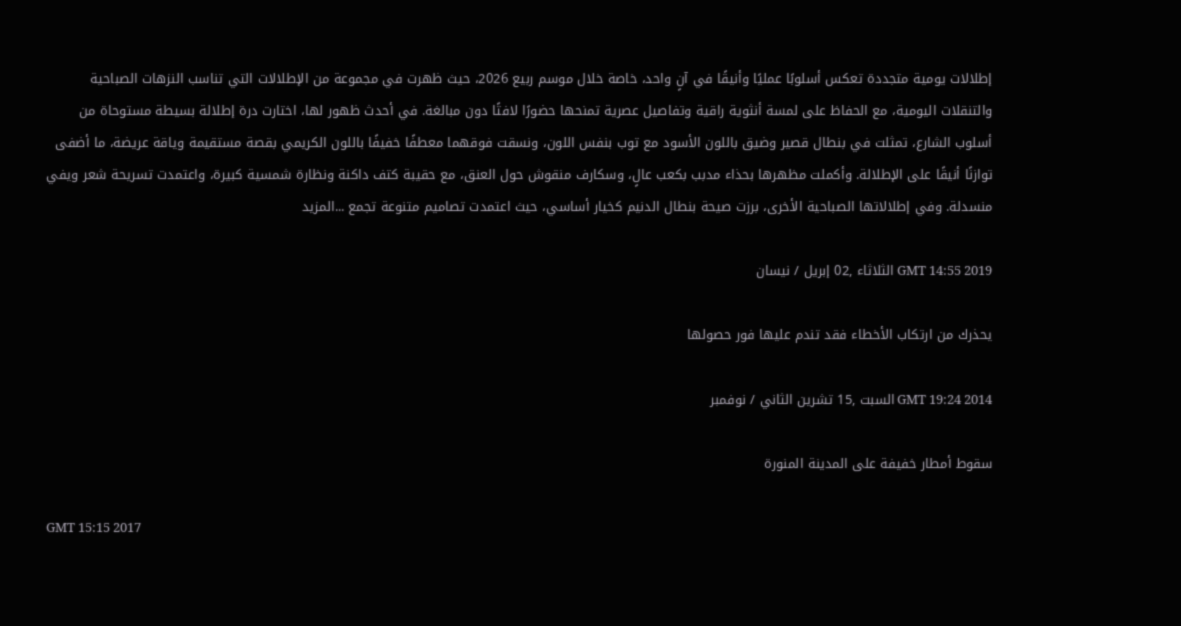إطلالات يومية متجددة تعكس أسلوبًا عمليًا وأنيقًا في آنٍ واحد، خاصة خلال موسم ربيع 2026، حيث ظهرت في مجموعة من الإطلالات التي تناسب النزهات الصباحية والتنقلات اليومية، مع الحفاظ على لمسة أنثوية راقية وتفاصيل عصرية تمنحها حضورًا لافتًا دون مبالغة. في أحدث ظهور لها، اختارت درة إطلالة بسيطة مستوحاة من أسلوب الشارع، تمثلت في بنطال قصير وضيق باللون الأسود مع توب بنفس اللون، ونسقت فوقهما معطفًا خفيفًا باللون الكريمي بقصة مستقيمة وياقة عريضة، ما أضفى توازنًا أنيقًا على الإطلالة. وأكملت مظهرها بحذاء مدبب بكعب عالٍ، وسكارف منقوش حول العنق، مع حقيبة كتف داكنة ونظارة شمسية كبيرة، واعتمدت تسريحة شعر ويفي منسدلة. وفي إطلالاتها الصباحية الأخرى، برزت صيحة بنطال الدنيم كخيار أساسي، حيث اعتمدت تصاميم متنوعة تجمع ...المزيد

GMT 14:55 2019 الثلاثاء ,02 إبريل / نيسان

يحذرك من ارتكاب الأخطاء فقد تندم عليها فور حصولها

GMT 19:24 2014 السبت ,15 تشرين الثاني / نوفمبر

سقوط أمطار خفيفة على المدينة المنورة

GMT 15:15 2017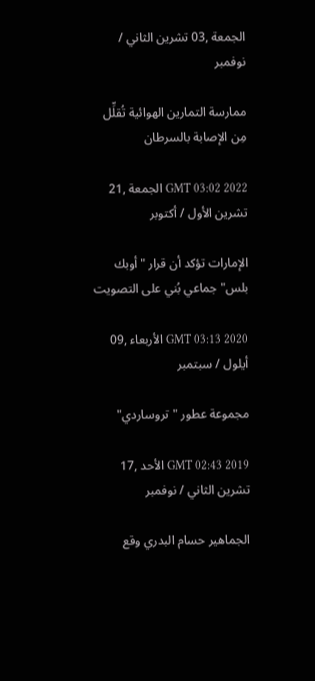الجمعة ,03 تشرين الثاني / نوفمبر

ممارسة التمارين الهوائية تُقلِّل مِن الإصابة بالسرطان

GMT 03:02 2022 الجمعة ,21 تشرين الأول / أكتوبر

الإمارات تؤكد أن قرار "أوبك بلس" جماعي بُني على التصويت

GMT 03:13 2020 الأربعاء ,09 أيلول / سبتمبر

مجموعة عطور "تروساردي"

GMT 02:43 2019 الأحد ,17 تشرين الثاني / نوفمبر

الجماهير حسام البدري وقع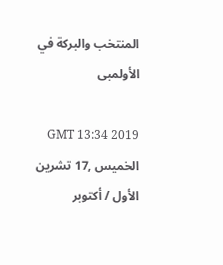المنتخب والبركة في الأولمبى

GMT 13:34 2019 الخميس ,17 تشرين الأول / أكتوبر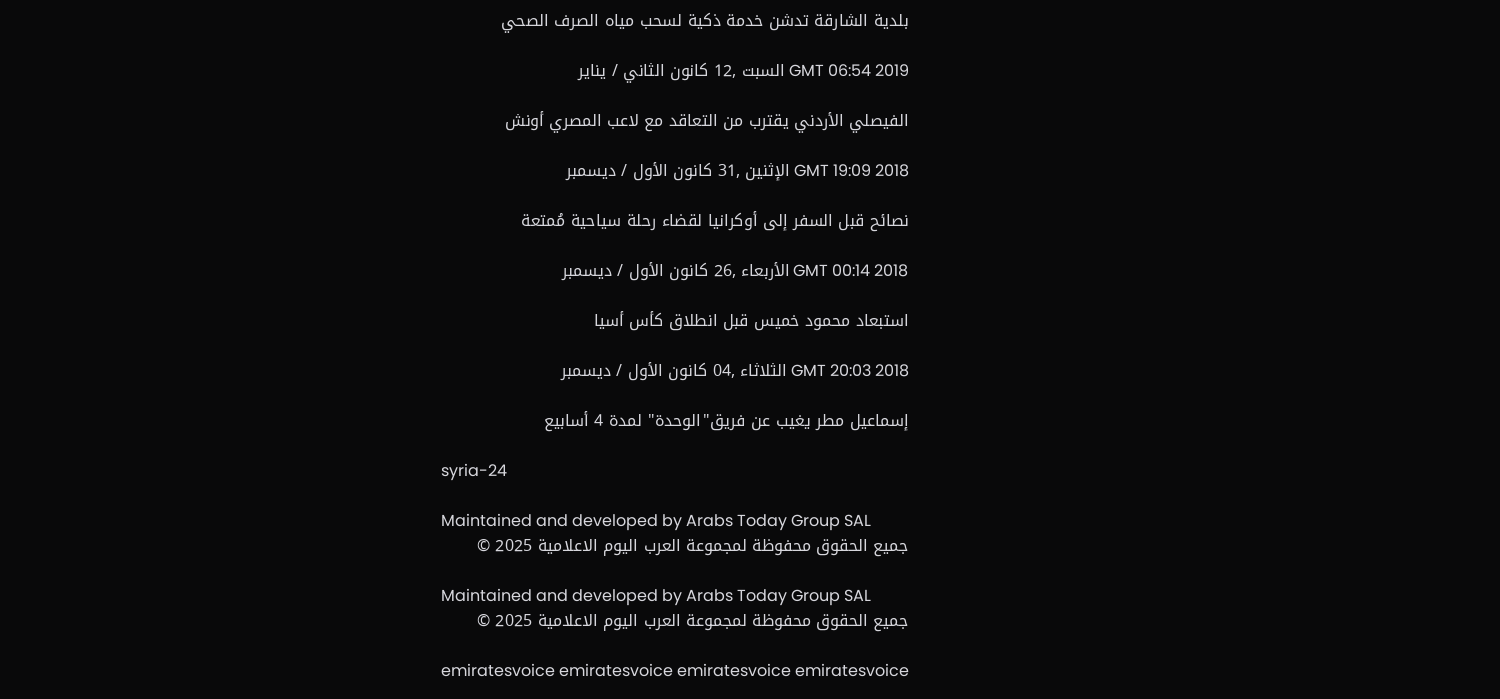بلدية الشارقة تدشن خدمة ذكية لسحب مياه الصرف الصحي

GMT 06:54 2019 السبت ,12 كانون الثاني / يناير

الفيصلي الأردني يقترب من التعاقد مع لاعب المصري أونش

GMT 19:09 2018 الإثنين ,31 كانون الأول / ديسمبر

نصائح قبل السفر إلى أوكرانيا لقضاء رحلة سياحية مُمتعة

GMT 00:14 2018 الأربعاء ,26 كانون الأول / ديسمبر

استبعاد محمود خميس قبل انطلاق كأس أسيا

GMT 20:03 2018 الثلاثاء ,04 كانون الأول / ديسمبر

إسماعيل مطر يغيب عن فريق"الوحدة" لمدة 4 أسابيع

syria-24

Maintained and developed by Arabs Today Group SAL
جميع الحقوق محفوظة لمجموعة العرب اليوم الاعلامية 2025 ©

Maintained and developed by Arabs Today Group SAL
جميع الحقوق محفوظة لمجموعة العرب اليوم الاعلامية 2025 ©

emiratesvoice emiratesvoice emiratesvoice emiratesvoice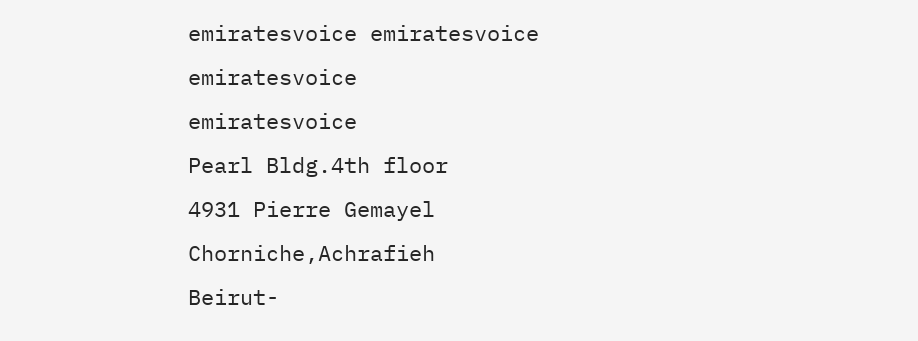emiratesvoice emiratesvoice emiratesvoice
emiratesvoice
Pearl Bldg.4th floor
4931 Pierre Gemayel Chorniche,Achrafieh
Beirut-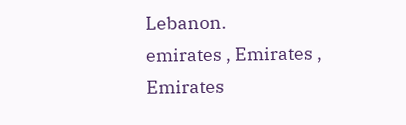Lebanon.
emirates , Emirates , Emirates